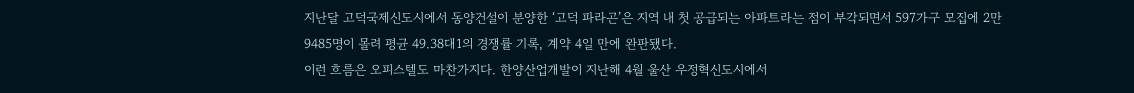지난달 고덕국제신도시에서 동양건설이 분양한 ‘고덕 파라곤’은 지역 내 첫 공급되는 아파트라는 점이 부각되면서 597가구 모집에 2만9485명이 몰려 평균 49.38대1의 경쟁률 기록, 계약 4일 만에 완판됐다.
이런 흐름은 오피스텔도 마찬가지다. 한양산업개발이 지난해 4월 울산 우정혁신도시에서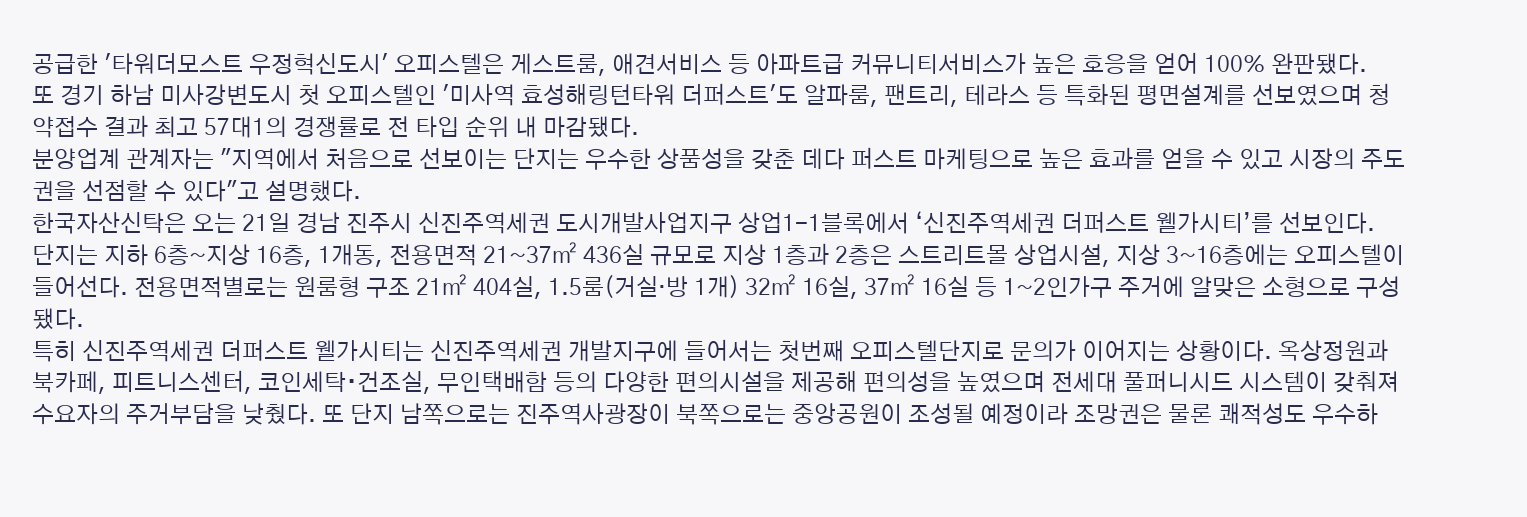공급한 '타워더모스트 우정혁신도시' 오피스텔은 게스트룸, 애견서비스 등 아파트급 커뮤니티서비스가 높은 호응을 얻어 100% 완판됐다.
또 경기 하남 미사강변도시 첫 오피스텔인 '미사역 효성해링턴타워 더퍼스트'도 알파룸, 팬트리, 테라스 등 특화된 평면설계를 선보였으며 청약접수 결과 최고 57대1의 경쟁률로 전 타입 순위 내 마감됐다.
분양업계 관계자는 "지역에서 처음으로 선보이는 단지는 우수한 상품성을 갖춘 데다 퍼스트 마케팅으로 높은 효과를 얻을 수 있고 시장의 주도권을 선점할 수 있다"고 설명했다.
한국자산신탁은 오는 21일 경남 진주시 신진주역세권 도시개발사업지구 상업1-1블록에서 ‘신진주역세권 더퍼스트 웰가시티’를 선보인다.
단지는 지하 6층~지상 16층, 1개동, 전용면적 21~37㎡ 436실 규모로 지상 1층과 2층은 스트리트몰 상업시설, 지상 3~16층에는 오피스텔이 들어선다. 전용면적별로는 원룸형 구조 21㎡ 404실, 1.5룸(거실·방 1개) 32㎡ 16실, 37㎡ 16실 등 1~2인가구 주거에 알맞은 소형으로 구성됐다.
특히 신진주역세권 더퍼스트 웰가시티는 신진주역세권 개발지구에 들어서는 첫번째 오피스텔단지로 문의가 이어지는 상황이다. 옥상정원과 북카페, 피트니스센터, 코인세탁∙건조실, 무인택배함 등의 다양한 편의시설을 제공해 편의성을 높였으며 전세대 풀퍼니시드 시스템이 갖춰져 수요자의 주거부담을 낮췄다. 또 단지 남쪽으로는 진주역사광장이 북쪽으로는 중앙공원이 조성될 예정이라 조망권은 물론 쾌적성도 우수하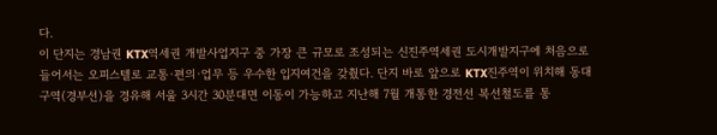다.
이 단지는 경남권 KTX역세권 개발사업지구 중 가장 큰 규모로 조성되는 신진주역세권 도시개발지구에 처음으로 들어서는 오피스텔로 교통∙편의∙업무 등 우수한 입지여건을 갖췄다. 단지 바로 앞으로 KTX진주역이 위치해 동대구역(경부선)을 경유해 서울 3시간 30분대면 이동이 가능하고 지난해 7월 개통한 경전선 복선철도를 통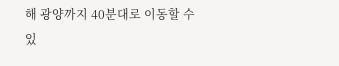해 광양까지 40분대로 이동할 수 있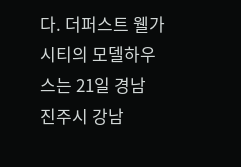다. 더퍼스트 웰가시티의 모델하우스는 21일 경남 진주시 강남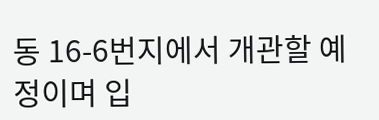동 16-6번지에서 개관할 예정이며 입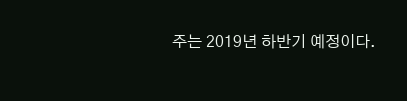주는 2019년 하반기 예정이다.